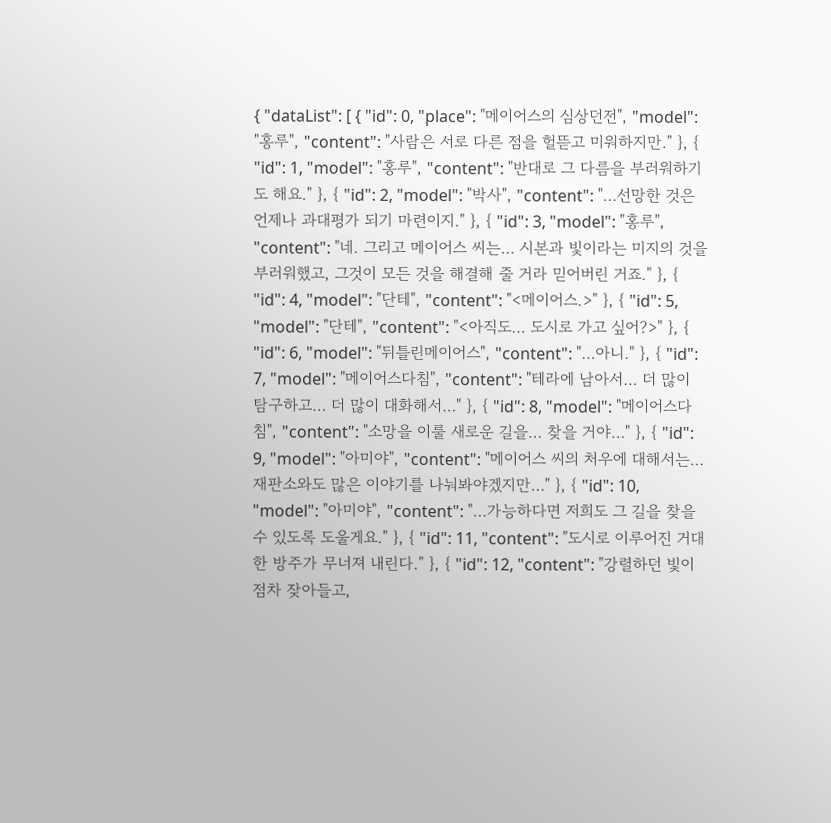{ "dataList": [ { "id": 0, "place": "메이어스의 심상던전", "model": "홍루", "content": "사람은 서로 다른 점을 헐뜯고 미워하지만." }, { "id": 1, "model": "홍루", "content": "반대로 그 다름을 부러워하기도 해요." }, { "id": 2, "model": "박사", "content": "…선망한 것은 언제나 과대평가 되기 마련이지." }, { "id": 3, "model": "홍루", "content": "네. 그리고 메이어스 씨는… 시본과 빛이라는 미지의 것을 부러워했고, 그것이 모든 것을 해결해 줄 거라 믿어버린 거죠." }, { "id": 4, "model": "단테", "content": "<메이어스.>" }, { "id": 5, "model": "단테", "content": "<아직도… 도시로 가고 싶어?>" }, { "id": 6, "model": "뒤틀린메이어스", "content": "…아니." }, { "id": 7, "model": "메이어스다침", "content": "테라에 남아서… 더 많이 탐구하고… 더 많이 대화해서…" }, { "id": 8, "model": "메이어스다침", "content": "소망을 이룰 새로운 길을… 찾을 거야…" }, { "id": 9, "model": "아미야", "content": "메이어스 씨의 처우에 대해서는… 재판소와도 많은 이야기를 나눠봐야겠지만…" }, { "id": 10, "model": "아미야", "content": "…가능하다면 저희도 그 길을 찾을 수 있도록 도울게요." }, { "id": 11, "content": "도시로 이루어진 거대한 방주가 무너져 내린다." }, { "id": 12, "content": "강렬하던 빛이 점차 잦아들고,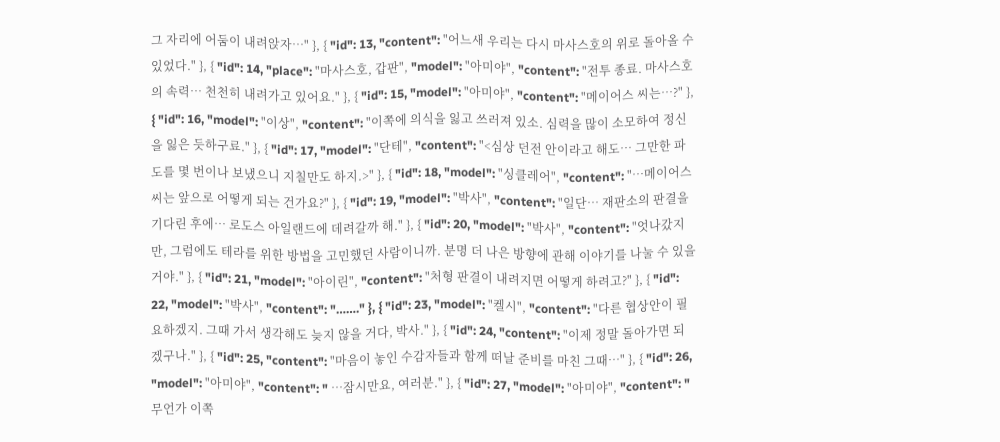그 자리에 어둠이 내려앉자…" }, { "id": 13, "content": "어느새 우리는 다시 마사스호의 위로 돌아올 수 있었다." }, { "id": 14, "place": "마사스호, 갑판", "model": "아미야", "content": "전투 종료. 마사스호의 속력… 천천히 내려가고 있어요." }, { "id": 15, "model": "아미야", "content": "메이어스 씨는…?" }, { "id": 16, "model": "이상", "content": "이쪽에 의식을 잃고 쓰러져 있소. 심력을 많이 소모하여 정신을 잃은 듯하구료." }, { "id": 17, "model": "단테", "content": "<심상 던전 안이라고 해도… 그만한 파도를 몇 번이나 보냈으니 지칠만도 하지.>" }, { "id": 18, "model": "싱클레어", "content": "…메이어스 씨는 앞으로 어떻게 되는 건가요?" }, { "id": 19, "model": "박사", "content": "일단… 재판소의 판결을 기다린 후에… 로도스 아일랜드에 데려갈까 해." }, { "id": 20, "model": "박사", "content": "엇나갔지만, 그럼에도 테라를 위한 방법을 고민했던 사람이니까. 분명 더 나은 방향에 관해 이야기를 나눌 수 있을 거야." }, { "id": 21, "model": "아이린", "content": "처형 판결이 내려지면 어떻게 하려고?" }, { "id": 22, "model": "박사", "content": "……." }, { "id": 23, "model": "켈시", "content": "다른 협상안이 필요하겠지. 그때 가서 생각해도 늦지 않을 거다, 박사." }, { "id": 24, "content": "이제 정말 돌아가면 되겠구나." }, { "id": 25, "content": "마음이 놓인 수감자들과 함께 떠날 준비를 마친 그때…" }, { "id": 26, "model": "아미야", "content": " …잠시만요, 여러분." }, { "id": 27, "model": "아미야", "content": "무언가 이쪽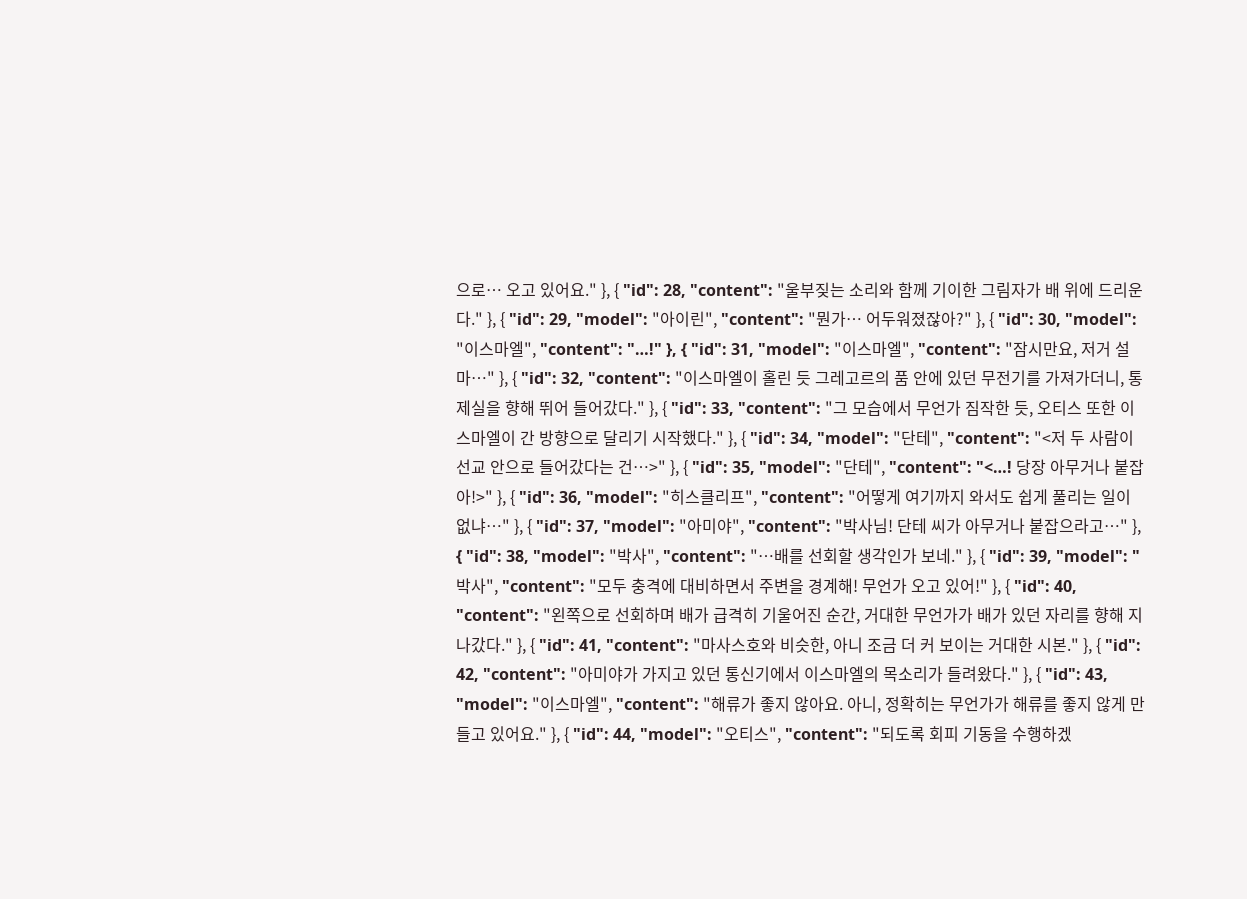으로… 오고 있어요." }, { "id": 28, "content": "울부짖는 소리와 함께 기이한 그림자가 배 위에 드리운다." }, { "id": 29, "model": "아이린", "content": "뭔가… 어두워졌잖아?" }, { "id": 30, "model": "이스마엘", "content": "…!" }, { "id": 31, "model": "이스마엘", "content": "잠시만요, 저거 설마…" }, { "id": 32, "content": "이스마엘이 홀린 듯 그레고르의 품 안에 있던 무전기를 가져가더니, 통제실을 향해 뛰어 들어갔다." }, { "id": 33, "content": "그 모습에서 무언가 짐작한 듯, 오티스 또한 이스마엘이 간 방향으로 달리기 시작했다." }, { "id": 34, "model": "단테", "content": "<저 두 사람이 선교 안으로 들어갔다는 건…>" }, { "id": 35, "model": "단테", "content": "<…! 당장 아무거나 붙잡아!>" }, { "id": 36, "model": "히스클리프", "content": "어떻게 여기까지 와서도 쉽게 풀리는 일이 없냐…" }, { "id": 37, "model": "아미야", "content": "박사님! 단테 씨가 아무거나 붙잡으라고…" }, { "id": 38, "model": "박사", "content": "…배를 선회할 생각인가 보네." }, { "id": 39, "model": "박사", "content": "모두 충격에 대비하면서 주변을 경계해! 무언가 오고 있어!" }, { "id": 40, "content": "왼쪽으로 선회하며 배가 급격히 기울어진 순간, 거대한 무언가가 배가 있던 자리를 향해 지나갔다." }, { "id": 41, "content": "마사스호와 비슷한, 아니 조금 더 커 보이는 거대한 시본." }, { "id": 42, "content": "아미야가 가지고 있던 통신기에서 이스마엘의 목소리가 들려왔다." }, { "id": 43, "model": "이스마엘", "content": "해류가 좋지 않아요. 아니, 정확히는 무언가가 해류를 좋지 않게 만들고 있어요." }, { "id": 44, "model": "오티스", "content": "되도록 회피 기동을 수행하겠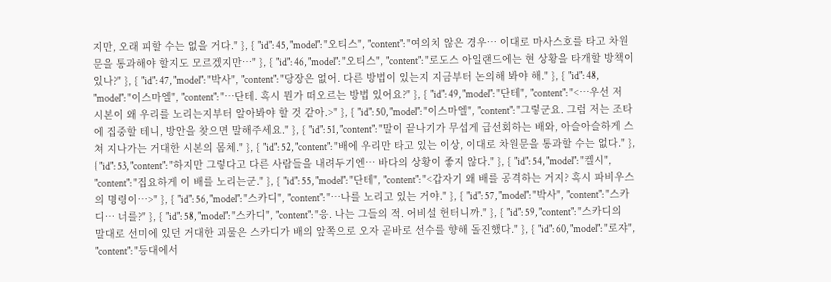지만, 오래 피할 수는 없을 거다." }, { "id": 45, "model": "오티스", "content": "여의치 않은 경우… 이대로 마사스호를 타고 차원문을 통과해야 할지도 모르겠지만…" }, { "id": 46, "model": "오티스", "content": "로도스 아일랜드에는 현 상황을 타개할 방책이 있나?" }, { "id": 47, "model": "박사", "content": "당장은 없어. 다른 방법이 있는지 지금부터 논의해 봐야 해." }, { "id": 48, "model": "이스마엘", "content": "…단테. 혹시 뭔가 떠오르는 방법 있어요?" }, { "id": 49, "model": "단테", "content": "<…우선 저 시본이 왜 우리를 노리는지부터 알아봐야 할 것 같아.>" }, { "id": 50, "model": "이스마엘", "content": "그렇군요. 그럼 저는 조타에 집중할 테니, 방안을 찾으면 말해주세요." }, { "id": 51, "content": "말이 끝나기가 무섭게 급선회하는 배와, 아슬아슬하게 스쳐 지나가는 거대한 시본의 몸체." }, { "id": 52, "content": "배에 우리만 타고 있는 이상, 이대로 차원문을 통과할 수는 없다." }, { "id": 53, "content": "하지만 그렇다고 다른 사람들을 내려두기엔… 바다의 상황이 좋지 않다." }, { "id": 54, "model": "켈시", "content": "집요하게 이 배를 노리는군." }, { "id": 55, "model": "단테", "content": "<갑자기 왜 배를 공격하는 거지? 혹시 파비우스의 명령이…>" }, { "id": 56, "model": "스카디", "content": "…나를 노리고 있는 거야." }, { "id": 57, "model": "박사", "content": "스카디… 너를?" }, { "id": 58, "model": "스카디", "content": "응. 나는 그들의 적. 어비설 헌터니까." }, { "id": 59, "content": "스카디의 말대로 선미에 있던 거대한 괴물은 스카디가 배의 앞쪽으로 오자 곧바로 선수를 향해 돌진했다." }, { "id": 60, "model": "로쟈", "content": "등대에서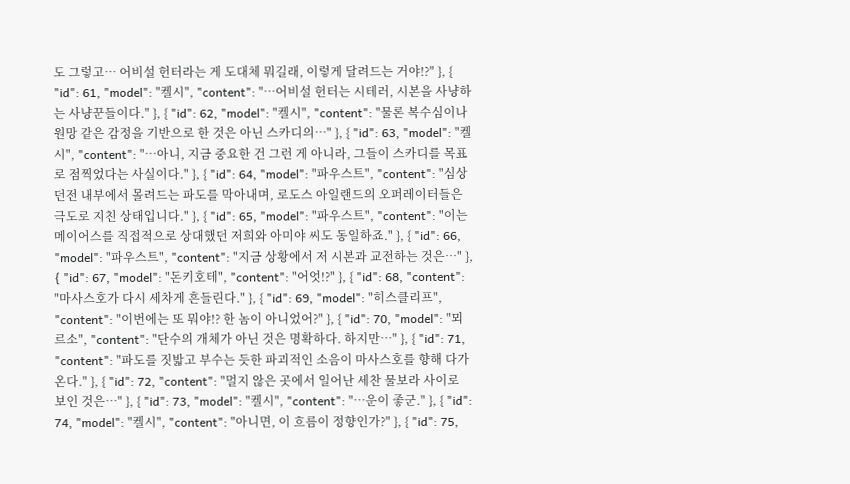도 그렇고… 어비설 헌터라는 게 도대체 뭐길래, 이렇게 달려드는 거야!?" }, { "id": 61, "model": "켈시", "content": "…어비설 헌터는 시테러, 시본을 사냥하는 사냥꾼들이다." }, { "id": 62, "model": "켈시", "content": "물론 복수심이나 원망 같은 감정을 기반으로 한 것은 아닌 스카디의…" }, { "id": 63, "model": "켈시", "content": "…아니, 지금 중요한 건 그런 게 아니라, 그들이 스카디를 목표로 점찍었다는 사실이다." }, { "id": 64, "model": "파우스트", "content": "심상 던전 내부에서 몰려드는 파도를 막아내며, 로도스 아일랜드의 오퍼레이터들은 극도로 지친 상태입니다." }, { "id": 65, "model": "파우스트", "content": "이는 메이어스를 직접적으로 상대했던 저희와 아미야 씨도 동일하죠." }, { "id": 66, "model": "파우스트", "content": "지금 상황에서 저 시본과 교전하는 것은…" }, { "id": 67, "model": "돈키호테", "content": "어엇!?" }, { "id": 68, "content": "마사스호가 다시 세차게 흔들린다." }, { "id": 69, "model": "히스클리프", "content": "이번에는 또 뭐야!? 한 놈이 아니었어?" }, { "id": 70, "model": "뫼르소", "content": "단수의 개체가 아닌 것은 명확하다. 하지만…" }, { "id": 71, "content": "파도를 짓밟고 부수는 듯한 파괴적인 소음이 마사스호를 향해 다가온다." }, { "id": 72, "content": "멀지 않은 곳에서 일어난 세찬 물보라 사이로 보인 것은…" }, { "id": 73, "model": "켈시", "content": "…운이 좋군." }, { "id": 74, "model": "켈시", "content": "아니면, 이 흐름이 정향인가?" }, { "id": 75,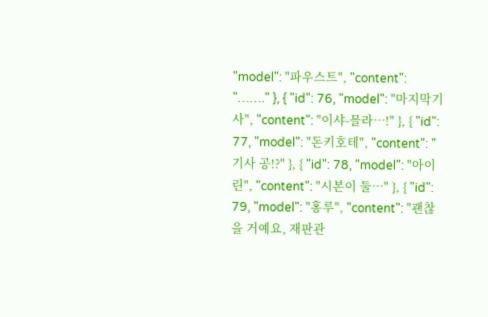"model": "파우스트", "content": "……." }, { "id": 76, "model": "마지막기사", "content": "이샤-믈라…!" }, { "id": 77, "model": "돈키호테", "content": "기사 공!?" }, { "id": 78, "model": "아이린", "content": "시본이 둘…" }, { "id": 79, "model": "홍루", "content": "괜찮을 거예요, 재판관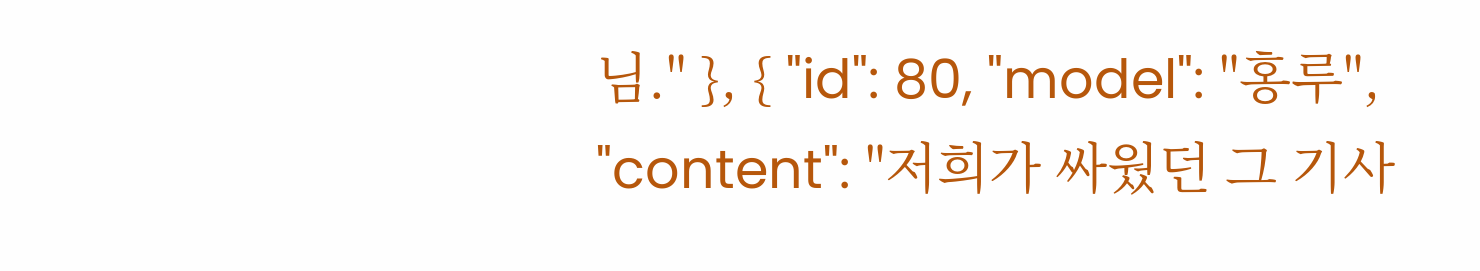님." }, { "id": 80, "model": "홍루", "content": "저희가 싸웠던 그 기사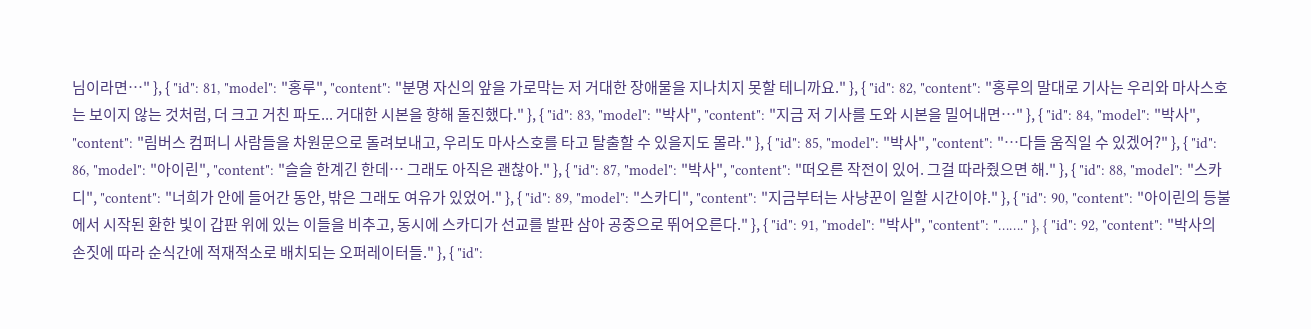님이라면…" }, { "id": 81, "model": "홍루", "content": "분명 자신의 앞을 가로막는 저 거대한 장애물을 지나치지 못할 테니까요." }, { "id": 82, "content": "홍루의 말대로 기사는 우리와 마사스호는 보이지 않는 것처럼, 더 크고 거친 파도... 거대한 시본을 향해 돌진했다." }, { "id": 83, "model": "박사", "content": "지금 저 기사를 도와 시본을 밀어내면…" }, { "id": 84, "model": "박사", "content": "림버스 컴퍼니 사람들을 차원문으로 돌려보내고, 우리도 마사스호를 타고 탈출할 수 있을지도 몰라." }, { "id": 85, "model": "박사", "content": "…다들 움직일 수 있겠어?" }, { "id": 86, "model": "아이린", "content": "슬슬 한계긴 한데… 그래도 아직은 괜찮아." }, { "id": 87, "model": "박사", "content": "떠오른 작전이 있어. 그걸 따라줬으면 해." }, { "id": 88, "model": "스카디", "content": "너희가 안에 들어간 동안, 밖은 그래도 여유가 있었어." }, { "id": 89, "model": "스카디", "content": "지금부터는 사냥꾼이 일할 시간이야." }, { "id": 90, "content": "아이린의 등불에서 시작된 환한 빛이 갑판 위에 있는 이들을 비추고, 동시에 스카디가 선교를 발판 삼아 공중으로 뛰어오른다." }, { "id": 91, "model": "박사", "content": "……." }, { "id": 92, "content": "박사의 손짓에 따라 순식간에 적재적소로 배치되는 오퍼레이터들." }, { "id":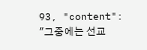93, "content": "그중에는 선교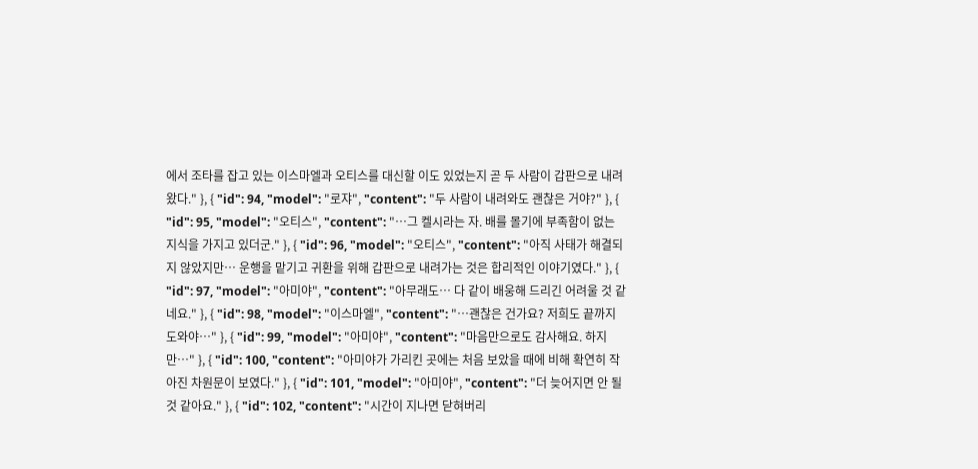에서 조타를 잡고 있는 이스마엘과 오티스를 대신할 이도 있었는지 곧 두 사람이 갑판으로 내려왔다." }, { "id": 94, "model": "로쟈", "content": "두 사람이 내려와도 괜찮은 거야?" }, { "id": 95, "model": "오티스", "content": "…그 켈시라는 자. 배를 몰기에 부족함이 없는 지식을 가지고 있더군." }, { "id": 96, "model": "오티스", "content": "아직 사태가 해결되지 않았지만… 운행을 맡기고 귀환을 위해 갑판으로 내려가는 것은 합리적인 이야기였다." }, { "id": 97, "model": "아미야", "content": "아무래도… 다 같이 배웅해 드리긴 어려울 것 같네요." }, { "id": 98, "model": "이스마엘", "content": "…괜찮은 건가요? 저희도 끝까지 도와야…" }, { "id": 99, "model": "아미야", "content": "마음만으로도 감사해요. 하지만…" }, { "id": 100, "content": "아미야가 가리킨 곳에는 처음 보았을 때에 비해 확연히 작아진 차원문이 보였다." }, { "id": 101, "model": "아미야", "content": "더 늦어지면 안 될 것 같아요." }, { "id": 102, "content": "시간이 지나면 닫혀버리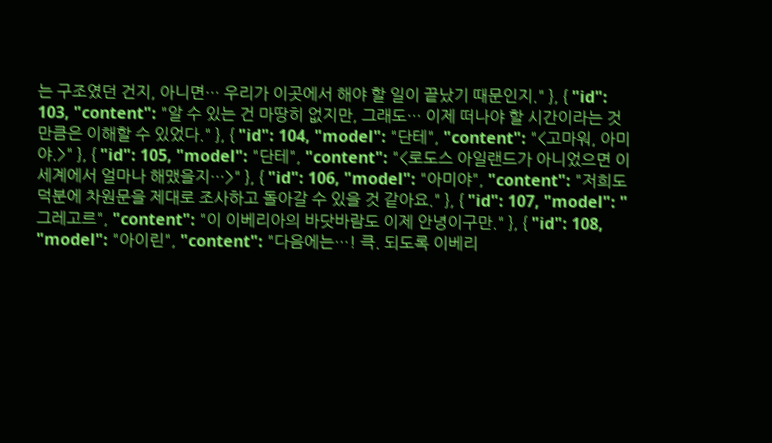는 구조였던 건지, 아니면… 우리가 이곳에서 해야 할 일이 끝났기 때문인지." }, { "id": 103, "content": "알 수 있는 건 마땅히 없지만, 그래도… 이제 떠나야 할 시간이라는 것만큼은 이해할 수 있었다." }, { "id": 104, "model": "단테", "content": "<고마워, 아미야.>" }, { "id": 105, "model": "단테", "content": "<로도스 아일랜드가 아니었으면 이 세계에서 얼마나 해맸을지…>" }, { "id": 106, "model": "아미야", "content": "저희도 덕분에 차원문을 제대로 조사하고 돌아갈 수 있을 것 같아요." }, { "id": 107, "model": "그레고르", "content": "이 이베리아의 바닷바람도 이제 안녕이구만." }, { "id": 108, "model": "아이린", "content": "다음에는…! 큭. 되도록 이베리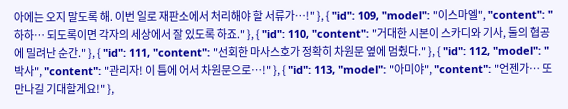아에는 오지 말도록 해. 이번 일로 재판소에서 처리해야 할 서류가…!" }, { "id": 109, "model": "이스마엘", "content": "하하… 되도록이면 각자의 세상에서 잘 있도록 하죠." }, { "id": 110, "content": "거대한 시본이 스카디와 기사, 둘의 협공에 밀려난 순간." }, { "id": 111, "content": "선회한 마사스호가 정확히 차원문 옆에 멈췄다." }, { "id": 112, "model": "박사", "content": "관리자! 이 틈에 어서 차원문으로…!" }, { "id": 113, "model": "아미야", "content": "언젠가… 또 만나길 기대할게요!" },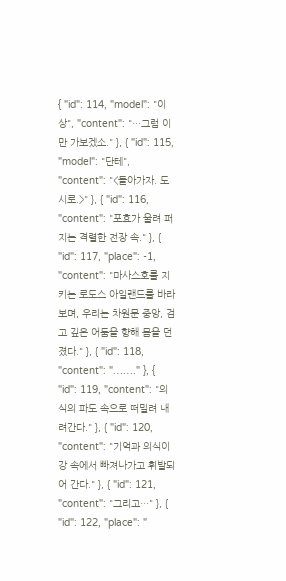{ "id": 114, "model": "이상", "content": "…그럼 이만 가보겠소." }, { "id": 115, "model": "단테", "content": "<돌아가자. 도시로.>" }, { "id": 116, "content": "포효가 울려 퍼지는 격렬한 전장 속." }, { "id": 117, "place": -1, "content": "마사스호를 지키는 로도스 아일랜드를 바라보며, 우리는 차원문 중앙, 검고 깊은 어둠을 향해 몸을 던졌다." }, { "id": 118, "content": "……." }, { "id": 119, "content": "의식의 파도 속으로 떠밀려 내려간다." }, { "id": 120, "content": "기억과 의식이 강 속에서 빠져나가고 휘발되어 간다." }, { "id": 121, "content": "그리고…" }, { "id": 122, "place": "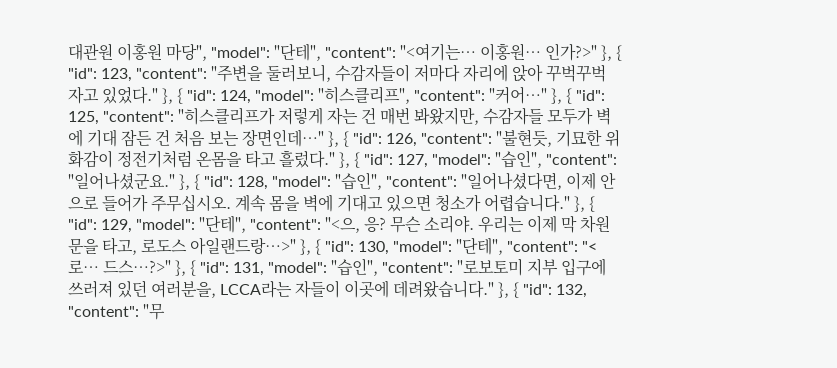대관원 이홍원 마당", "model": "단테", "content": "<여기는… 이홍원… 인가?>" }, { "id": 123, "content": "주변을 둘러보니, 수감자들이 저마다 자리에 앉아 꾸벅꾸벅 자고 있었다." }, { "id": 124, "model": "히스클리프", "content": "커어…" }, { "id": 125, "content": "히스클리프가 저렇게 자는 건 매번 봐왔지만, 수감자들 모두가 벽에 기대 잠든 건 처음 보는 장면인데…" }, { "id": 126, "content": "불현듯, 기묘한 위화감이 정전기처럼 온몸을 타고 흘렀다." }, { "id": 127, "model": "습인", "content": "일어나셨군요." }, { "id": 128, "model": "습인", "content": "일어나셨다면, 이제 안으로 들어가 주무십시오. 계속 몸을 벽에 기대고 있으면 청소가 어렵습니다." }, { "id": 129, "model": "단테", "content": "<으, 응? 무슨 소리야. 우리는 이제 막 차원문을 타고, 로도스 아일랜드랑…>" }, { "id": 130, "model": "단테", "content": "<로… 드스…?>" }, { "id": 131, "model": "습인", "content": "로보토미 지부 입구에 쓰러져 있던 여러분을, LCCA라는 자들이 이곳에 데려왔습니다." }, { "id": 132, "content": "무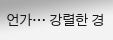언가… 강렬한 경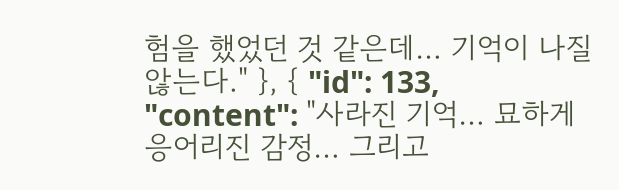험을 했었던 것 같은데… 기억이 나질 않는다." }, { "id": 133, "content": "사라진 기억… 묘하게 응어리진 감정… 그리고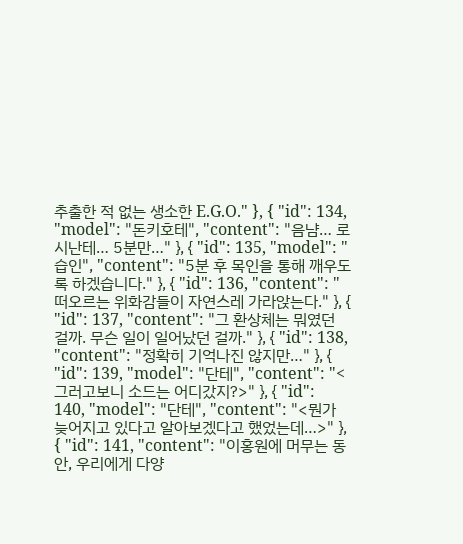추출한 적 없는 생소한 E.G.O." }, { "id": 134, "model": "돈키호테", "content": "음냠… 로시난테… 5분만…" }, { "id": 135, "model": "습인", "content": "5분 후 목인을 통해 깨우도록 하겠습니다." }, { "id": 136, "content": "떠오르는 위화감들이 자연스레 가라앉는다." }, { "id": 137, "content": "그 환상체는 뭐였던 걸까. 무슨 일이 일어났던 걸까." }, { "id": 138, "content": "정확히 기억나진 않지만…" }, { "id": 139, "model": "단테", "content": "<그러고보니 소드는 어디갔지?>" }, { "id": 140, "model": "단테", "content": "<뭔가 늦어지고 있다고 알아보겠다고 했었는데…>" }, { "id": 141, "content": "이홍원에 머무는 동안, 우리에게 다양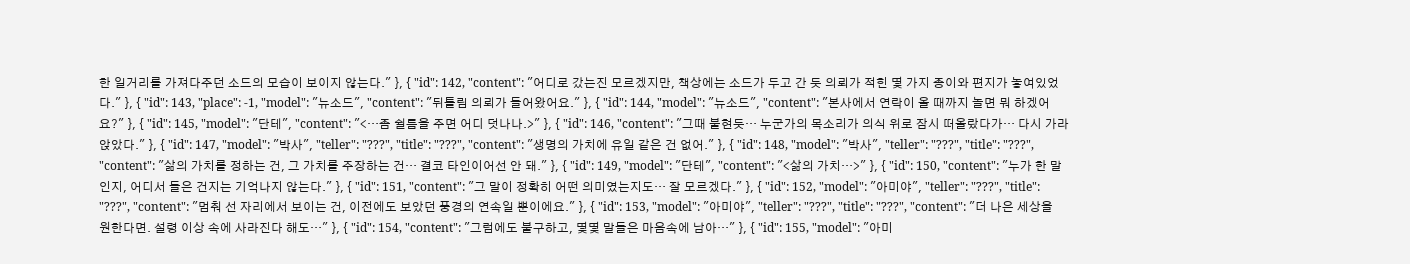한 일거리를 가져다주던 소드의 모습이 보이지 않는다." }, { "id": 142, "content": "어디로 갔는진 모르겠지만, 책상에는 소드가 두고 간 듯 의뢰가 적힌 몇 가지 종이와 편지가 놓여있었다." }, { "id": 143, "place": -1, "model": "뉴소드", "content": "뒤틀림 의뢰가 들어왔어요." }, { "id": 144, "model": "뉴소드", "content": "본사에서 연락이 올 때까지 놀면 뭐 하겠어요?" }, { "id": 145, "model": "단테", "content": "<…좀 쉴틈을 주면 어디 덧나나.>" }, { "id": 146, "content": "그때 불현듯… 누군가의 목소리가 의식 위로 잠시 떠올랐다가… 다시 가라앉았다." }, { "id": 147, "model": "박사", "teller": "???", "title": "???", "content": "생명의 가치에 유일 같은 건 없어." }, { "id": 148, "model": "박사", "teller": "???", "title": "???", "content": "삶의 가치를 정하는 건, 그 가치를 주장하는 건… 결코 타인이어선 안 돼." }, { "id": 149, "model": "단테", "content": "<삶의 가치…>" }, { "id": 150, "content": "누가 한 말인지, 어디서 들은 건지는 기억나지 않는다." }, { "id": 151, "content": "그 말이 정확히 어떤 의미였는지도… 잘 모르겠다." }, { "id": 152, "model": "아미야", "teller": "???", "title": "???", "content": "멈춰 선 자리에서 보이는 건, 이전에도 보았던 풍경의 연속일 뿐이에요." }, { "id": 153, "model": "아미야", "teller": "???", "title": "???", "content": "더 나은 세상을 원한다면. 설령 이상 속에 사라진다 해도…" }, { "id": 154, "content": "그럼에도 불구하고, 몇몇 말들은 마음속에 남아…" }, { "id": 155, "model": "아미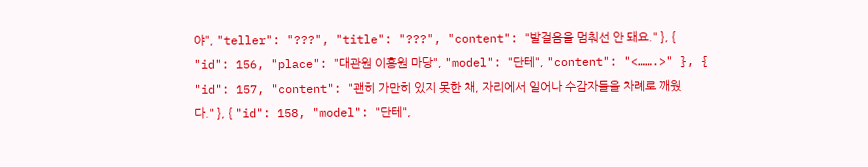야", "teller": "???", "title": "???", "content": "발걸음을 멈춰선 안 돼요." }, { "id": 156, "place": "대관원 이홍원 마당", "model": "단테", "content": "<…….>" }, { "id": 157, "content": "괜히 가만히 있지 못한 채, 자리에서 일어나 수감자들을 차례로 깨웠다." }, { "id": 158, "model": "단테",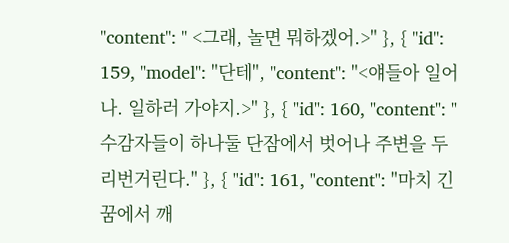"content": " <그래, 놀면 뭐하겠어.>" }, { "id": 159, "model": "단테", "content": "<얘들아 일어나. 일하러 가야지.>" }, { "id": 160, "content": "수감자들이 하나둘 단잠에서 벗어나 주변을 두리번거린다." }, { "id": 161, "content": "마치 긴 꿈에서 깨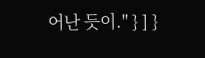어난 듯이." } ] }